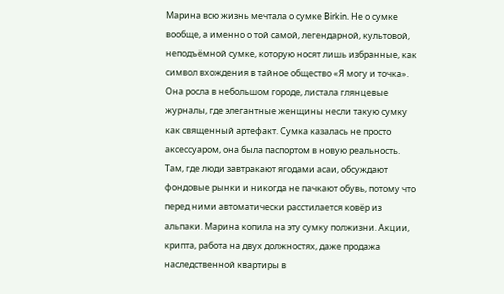Марина всю жизнь мечтала о сумке Birkin. Не о сумке вообще, а именно о той самой, легендарной, культовой, неподъёмной сумке, которую носят лишь избранные, как символ вхождения в тайное общество «Я могу и точка». Она росла в небольшом городе, листала глянцевые журналы, где элегантные женщины несли такую сумку как священный артефакт. Сумка казалась не просто аксессуаром, она была паспортом в новую реальность. Там, где люди завтракают ягодами асаи, обсуждают фондовые рынки и никогда не пачкают обувь, потому что перед ними автоматически расстилается ковёр из альпаки. Марина копила на эту сумку полжизни. Акции, крипта, работа на двух должностях, даже продажа наследственной квартиры в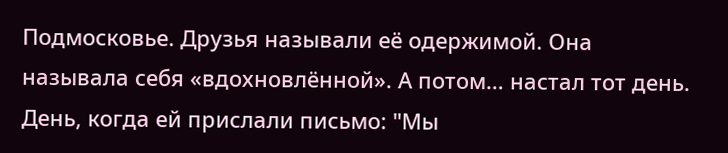Подмосковье. Друзья называли её одержимой. Она называла себя «вдохновлённой». А потом… настал тот день. День, когда ей прислали письмо: "Мы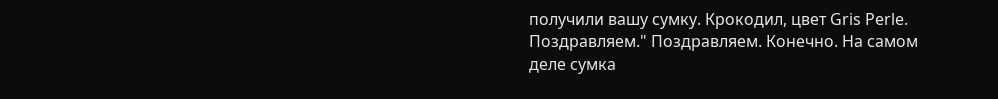получили вашу сумку. Крокодил, цвет Gris Perle. Поздравляем." Поздравляем. Конечно. На самом деле сумка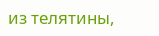из телятины,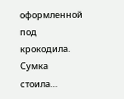оформленной под крокодила. Сумка стоила…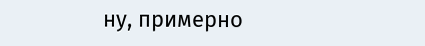ну, примерно